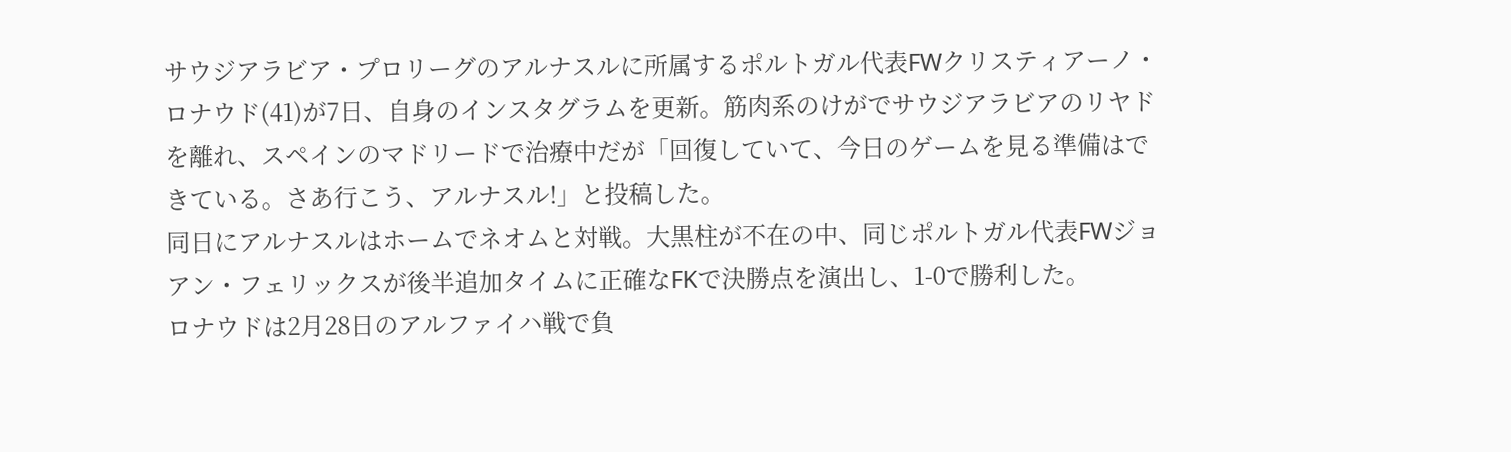サウジアラビア・プロリーグのアルナスルに所属するポルトガル代表FWクリスティアーノ・ロナウド(41)が7日、自身のインスタグラムを更新。筋肉系のけがでサウジアラビアのリヤドを離れ、スペインのマドリードで治療中だが「回復していて、今日のゲームを見る準備はできている。さあ行こう、アルナスル!」と投稿した。
同日にアルナスルはホームでネオムと対戦。大黒柱が不在の中、同じポルトガル代表FWジョアン・フェリックスが後半追加タイムに正確なFKで決勝点を演出し、1-0で勝利した。
ロナウドは2月28日のアルファイハ戦で負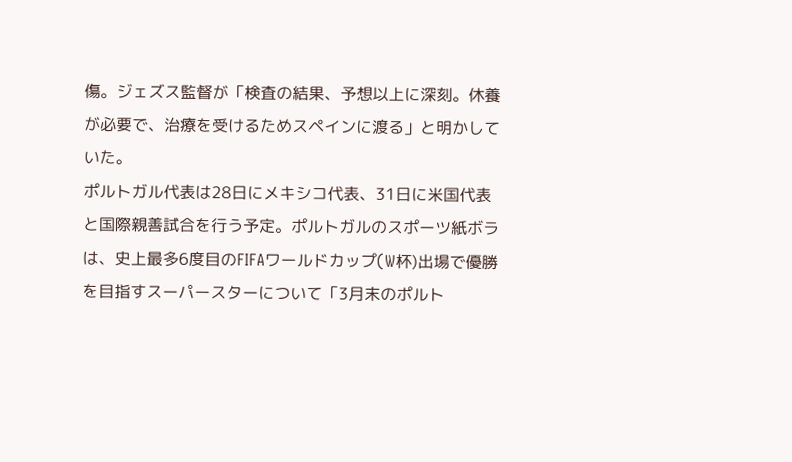傷。ジェズス監督が「検査の結果、予想以上に深刻。休養が必要で、治療を受けるためスペインに渡る」と明かしていた。
ポルトガル代表は28日にメキシコ代表、31日に米国代表と国際親善試合を行う予定。ポルトガルのスポーツ紙ボラは、史上最多6度目のFIFAワールドカップ(W杯)出場で優勝を目指すスーパースターについて「3月末のポルト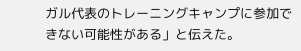ガル代表のトレーニングキャンプに参加できない可能性がある」と伝えた。